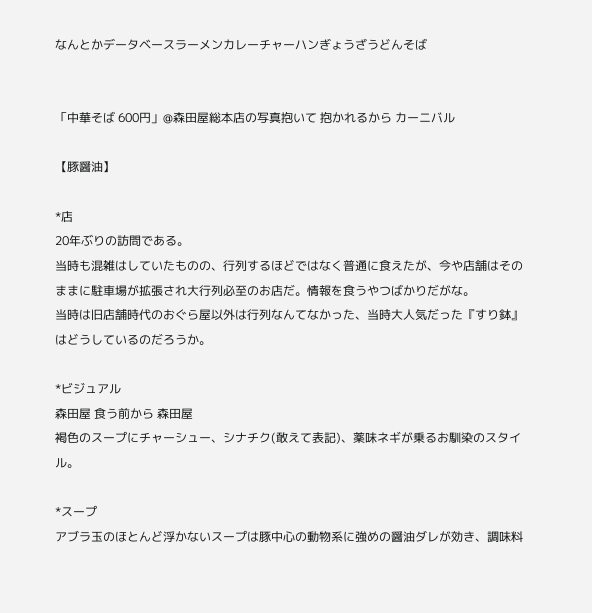なんとかデータベースラーメンカレーチャーハンぎょうざうどんそば


「中華そば 600円」@森田屋総本店の写真抱いて 抱かれるから カーニバル

【豚醤油】

*店
20年ぶりの訪問である。
当時も混雑はしていたものの、行列するほどではなく普通に食えたが、今や店舗はそのままに駐車場が拡張され大行列必至のお店だ。情報を食うやつばかりだがな。
当時は旧店舗時代のおぐら屋以外は行列なんてなかった、当時大人気だった『すり鉢』はどうしているのだろうか。

*ビジュアル
森田屋 食う前から 森田屋
褐色のスープにチャーシュー、シナチク(敢えて表記)、薬味ネギが乗るお馴染のスタイル。

*スープ
アブラ玉のほとんど浮かないスープは豚中心の動物系に強めの醤油ダレが効き、調味料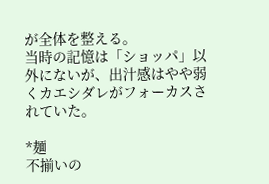が全体を整える。
当時の記憶は「ショッパ」以外にないが、出汁感はやや弱くカエシダレがフォーカスされていた。

*麺
不揃いの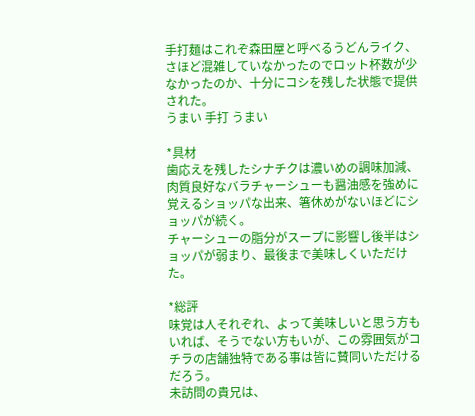手打麺はこれぞ森田屋と呼べるうどんライク、さほど混雑していなかったのでロット杯数が少なかったのか、十分にコシを残した状態で提供された。
うまい 手打 うまい

*具材
歯応えを残したシナチクは濃いめの調味加減、肉質良好なバラチャーシューも醤油感を強めに覚えるショッパな出来、箸休めがないほどにショッパが続く。
チャーシューの脂分がスープに影響し後半はショッパが弱まり、最後まで美味しくいただけた。

*総評
味覚は人それぞれ、よって美味しいと思う方もいれば、そうでない方もいが、この雰囲気がコチラの店舗独特である事は皆に賛同いただけるだろう。
未訪問の貴兄は、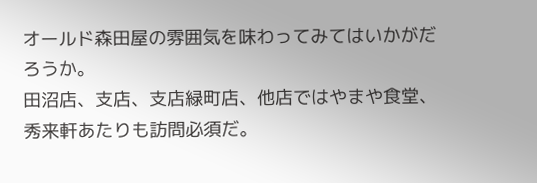オールド森田屋の雰囲気を味わってみてはいかがだろうか。
田沼店、支店、支店緑町店、他店ではやまや食堂、秀来軒あたりも訪問必須だ。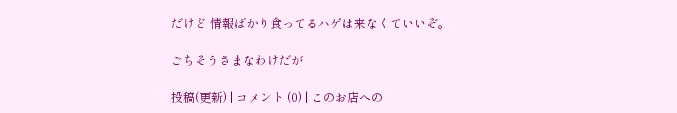だけど 情報ばかり食ってるハゲは来なくていいぞ。

ごちそうさまなわけだが

投稿(更新) | コメント (0) | このお店への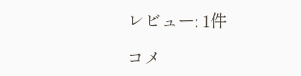レビュー: 1件

コメ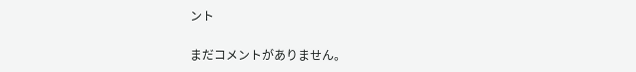ント

まだコメントがありません。